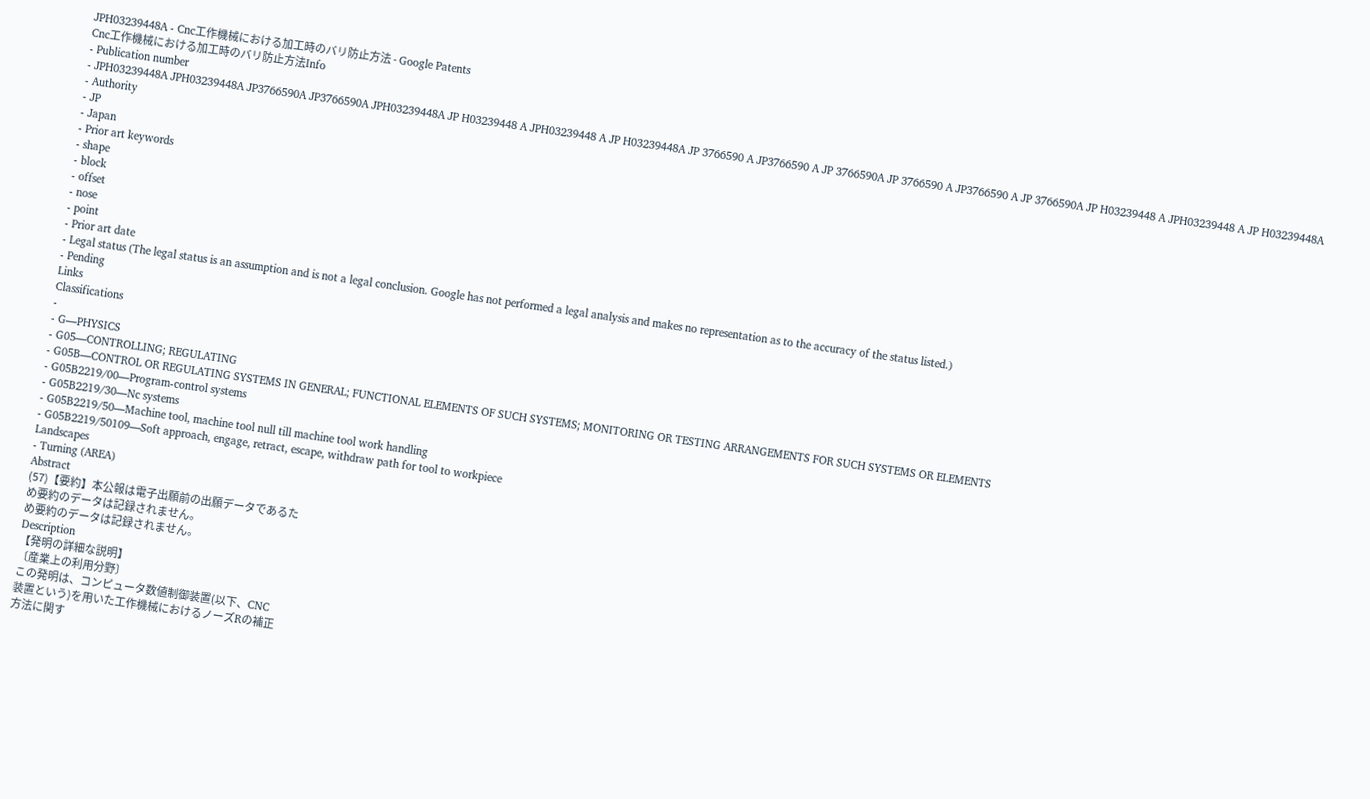JPH03239448A - Cnc工作機械における加工時のバリ防止方法 - Google Patents
Cnc工作機械における加工時のバリ防止方法Info
- Publication number
- JPH03239448A JPH03239448A JP3766590A JP3766590A JPH03239448A JP H03239448 A JPH03239448 A JP H03239448A JP 3766590 A JP3766590 A JP 3766590A JP 3766590 A JP3766590 A JP 3766590A JP H03239448 A JPH03239448 A JP H03239448A
- Authority
- JP
- Japan
- Prior art keywords
- shape
- block
- offset
- nose
- point
- Prior art date
- Legal status (The legal status is an assumption and is not a legal conclusion. Google has not performed a legal analysis and makes no representation as to the accuracy of the status listed.)
- Pending
Links
Classifications
-
- G—PHYSICS
- G05—CONTROLLING; REGULATING
- G05B—CONTROL OR REGULATING SYSTEMS IN GENERAL; FUNCTIONAL ELEMENTS OF SUCH SYSTEMS; MONITORING OR TESTING ARRANGEMENTS FOR SUCH SYSTEMS OR ELEMENTS
- G05B2219/00—Program-control systems
- G05B2219/30—Nc systems
- G05B2219/50—Machine tool, machine tool null till machine tool work handling
- G05B2219/50109—Soft approach, engage, retract, escape, withdraw path for tool to workpiece
Landscapes
- Turning (AREA)
Abstract
(57)【要約】本公報は電子出願前の出願データであるた
め要約のデータは記録されません。
め要約のデータは記録されません。
Description
【発明の詳細な説明】
〔産業上の利用分野〕
この発明は、コンピュータ数値制御装置(以下、CNC
装置という)を用いた工作機械におけるノーズRの補正
方法に関す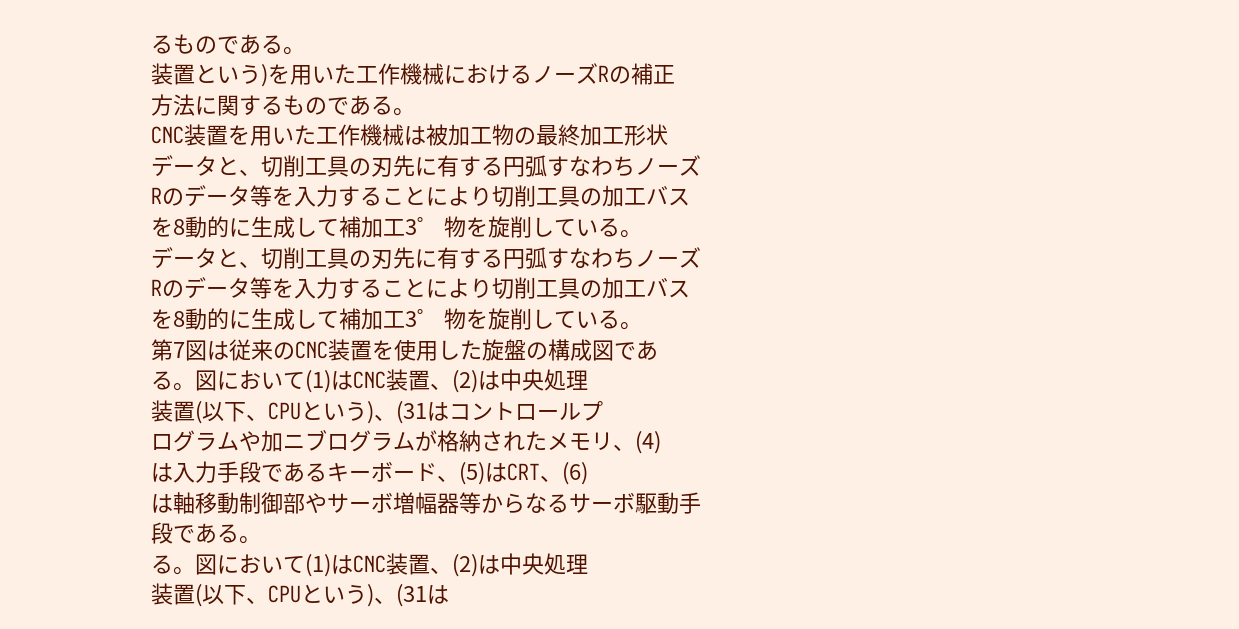るものである。
装置という)を用いた工作機械におけるノーズRの補正
方法に関するものである。
CNC装置を用いた工作機械は被加工物の最終加工形状
データと、切削工具の刃先に有する円弧すなわちノーズ
Rのデータ等を入力することにより切削工具の加工バス
を8動的に生成して補加工3゜ 物を旋削している。
データと、切削工具の刃先に有する円弧すなわちノーズ
Rのデータ等を入力することにより切削工具の加工バス
を8動的に生成して補加工3゜ 物を旋削している。
第7図は従来のCNC装置を使用した旋盤の構成図であ
る。図において(1)はCNC装置、(2)は中央処理
装置(以下、CPUという)、(31はコントロールプ
ログラムや加ニブログラムが格納されたメモリ、(4)
は入力手段であるキーボード、(5)はCRT、(6)
は軸移動制御部やサーボ増幅器等からなるサーボ駆動手
段である。
る。図において(1)はCNC装置、(2)は中央処理
装置(以下、CPUという)、(31は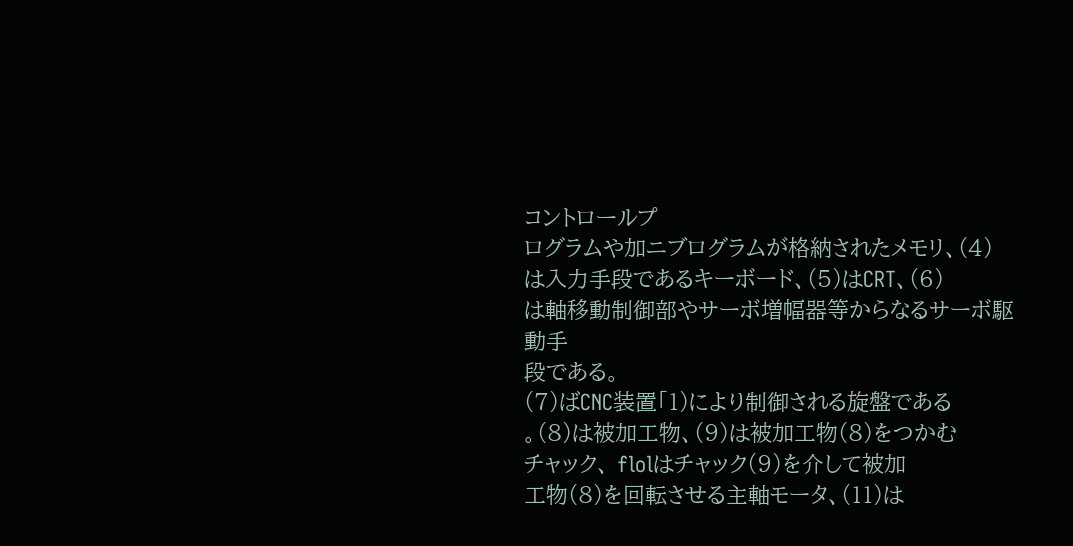コントロールプ
ログラムや加ニブログラムが格納されたメモリ、(4)
は入力手段であるキーボード、(5)はCRT、(6)
は軸移動制御部やサーボ増幅器等からなるサーボ駆動手
段である。
(7)ばCNC装置「1)により制御される旋盤である
。(8)は被加工物、(9)は被加工物(8)をつかむ
チャック、 flolはチャック(9)を介して被加
工物(8)を回転させる主軸モータ、(11)は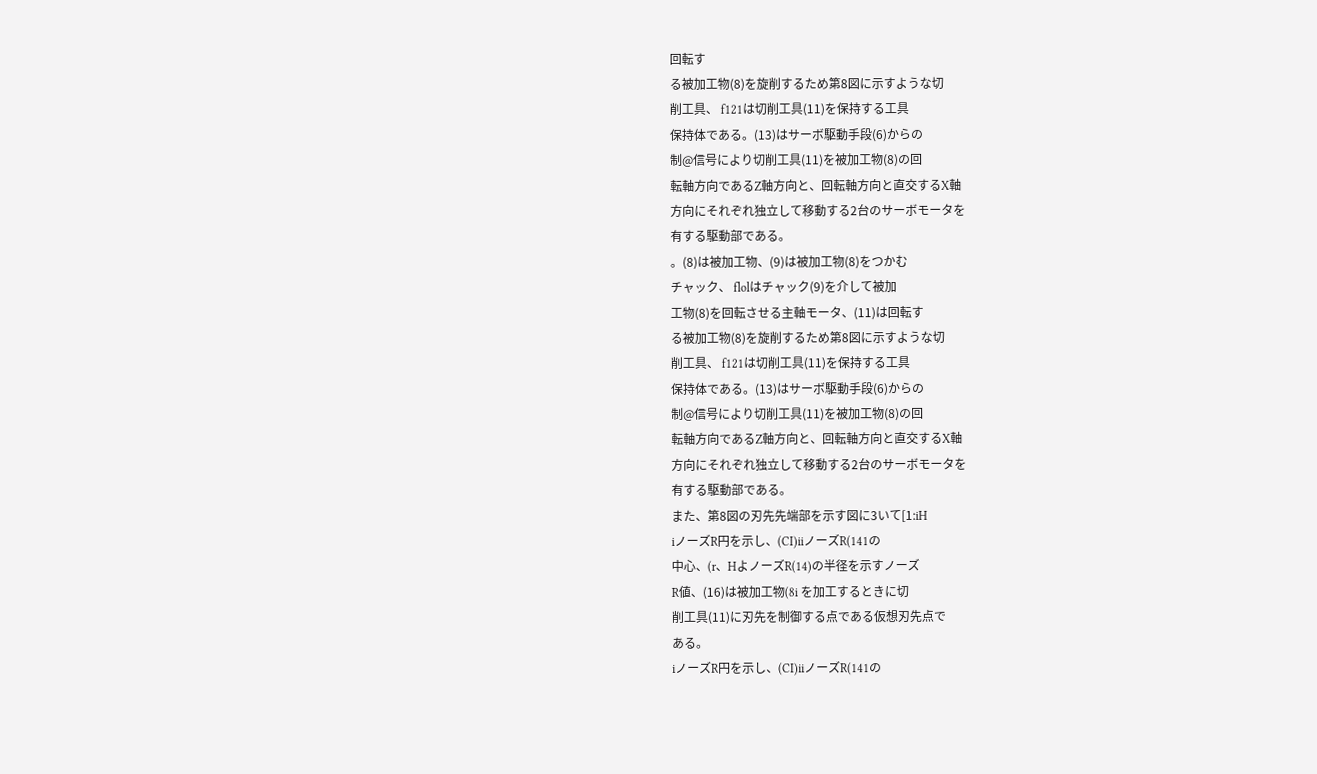回転す
る被加工物(8)を旋削するため第8図に示すような切
削工具、 f121は切削工具(11)を保持する工具
保持体である。(13)はサーボ駆動手段(6)からの
制@信号により切削工具(11)を被加工物(8)の回
転軸方向であるZ軸方向と、回転軸方向と直交するX軸
方向にそれぞれ独立して移動する2台のサーボモータを
有する駆動部である。
。(8)は被加工物、(9)は被加工物(8)をつかむ
チャック、 flolはチャック(9)を介して被加
工物(8)を回転させる主軸モータ、(11)は回転す
る被加工物(8)を旋削するため第8図に示すような切
削工具、 f121は切削工具(11)を保持する工具
保持体である。(13)はサーボ駆動手段(6)からの
制@信号により切削工具(11)を被加工物(8)の回
転軸方向であるZ軸方向と、回転軸方向と直交するX軸
方向にそれぞれ独立して移動する2台のサーボモータを
有する駆動部である。
また、第8図の刃先先端部を示す図に3いて[1:iH
iノーズR円を示し、(CI)iiノーズR(141の
中心、(r、HよノーズR(14)の半径を示すノーズ
R値、(16)は被加工物(8i を加工するときに切
削工具(11)に刃先を制御する点である仮想刃先点で
ある。
iノーズR円を示し、(CI)iiノーズR(141の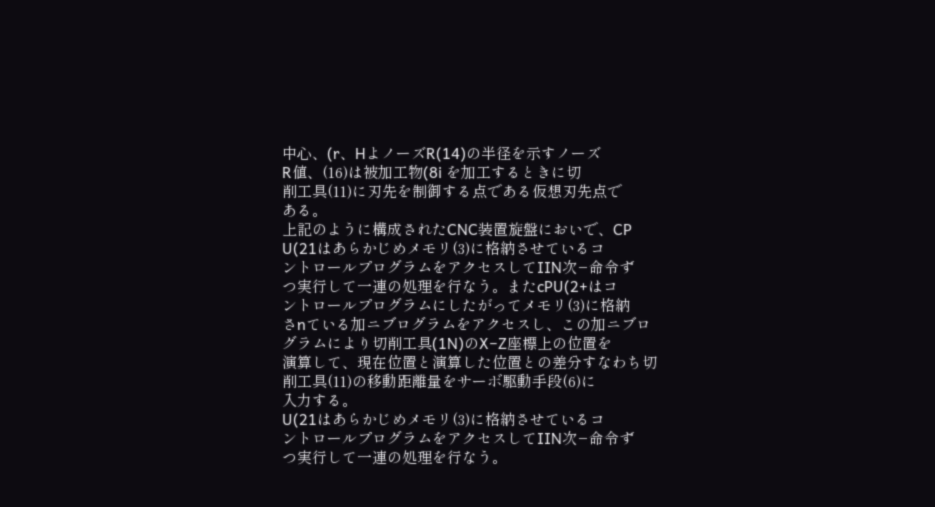中心、(r、HよノーズR(14)の半径を示すノーズ
R値、(16)は被加工物(8i を加工するときに切
削工具(11)に刃先を制御する点である仮想刃先点で
ある。
上記のように構成されたCNC装置旋盤においで、CP
U(21はあらかじめメモリ(3)に格納させているコ
ントロールプログラムをアクセスしてIIN次−命令ず
つ実行して一連の処理を行なう。またcPU(2+はコ
ントロールプログラムにしたがってメモリ(3)に格納
さnている加ニブログラムをアクセスし、この加ニブロ
グラムにより切削工具(1N)のX−Z座標上の位置を
演算して、現在位置と演算した位置との差分すなわち切
削工具(11)の移動距離量をサーボ駆動手段(6)に
入力する。
U(21はあらかじめメモリ(3)に格納させているコ
ントロールプログラムをアクセスしてIIN次−命令ず
つ実行して一連の処理を行なう。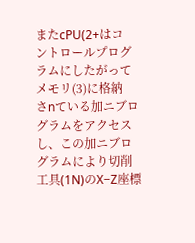またcPU(2+はコ
ントロールプログラムにしたがってメモリ(3)に格納
さnている加ニブログラムをアクセスし、この加ニブロ
グラムにより切削工具(1N)のX−Z座標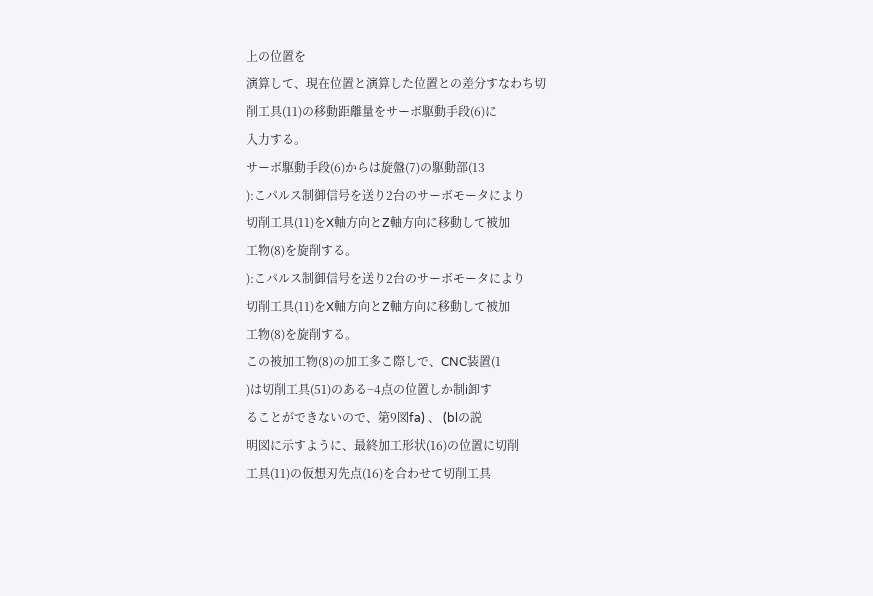上の位置を
演算して、現在位置と演算した位置との差分すなわち切
削工具(11)の移動距離量をサーボ駆動手段(6)に
入力する。
サーボ駆動手段(6)からは旋盤(7)の駆動部(13
):こパルス制御信号を送り2台のサーボモータにより
切削工具(11)をX軸方向とZ軸方向に移動して被加
工物(8)を旋削する。
):こパルス制御信号を送り2台のサーボモータにより
切削工具(11)をX軸方向とZ軸方向に移動して被加
工物(8)を旋削する。
この被加工物(8)の加工多こ際しで、CNC装置(1
)は切削工具(51)のある−4点の位置しか制i卸す
ることができないので、第9図fa) 、 (blの説
明図に示すように、最終加工形状(16)の位置に切削
工具(11)の仮想刃先点(16)を合わせて切削工具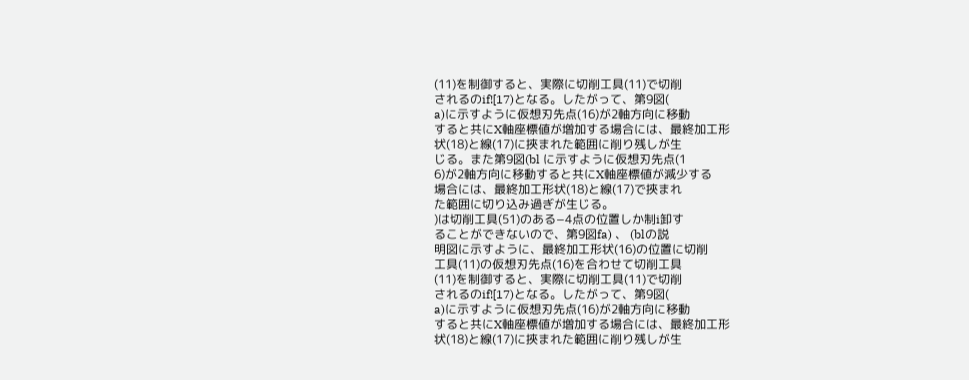(11)を制御すると、実際に切削工具(11)で切削
されるのif![17)となる。したがって、第9図(
a)に示すように仮想刃先点(16)が2軸方向に移動
すると共にX軸座標値が増加する場合には、最終加工形
状(18)と線(17)に挾まれた範囲に削り残しが生
じる。また第9図(bl に示すように仮想刃先点(1
6)が2軸方向に移動すると共にX軸座標値が減少する
場合には、最終加工形状(18)と線(17)で挾まれ
た範囲に切り込み過ぎが生じる。
)は切削工具(51)のある−4点の位置しか制i卸す
ることができないので、第9図fa) 、 (blの説
明図に示すように、最終加工形状(16)の位置に切削
工具(11)の仮想刃先点(16)を合わせて切削工具
(11)を制御すると、実際に切削工具(11)で切削
されるのif![17)となる。したがって、第9図(
a)に示すように仮想刃先点(16)が2軸方向に移動
すると共にX軸座標値が増加する場合には、最終加工形
状(18)と線(17)に挾まれた範囲に削り残しが生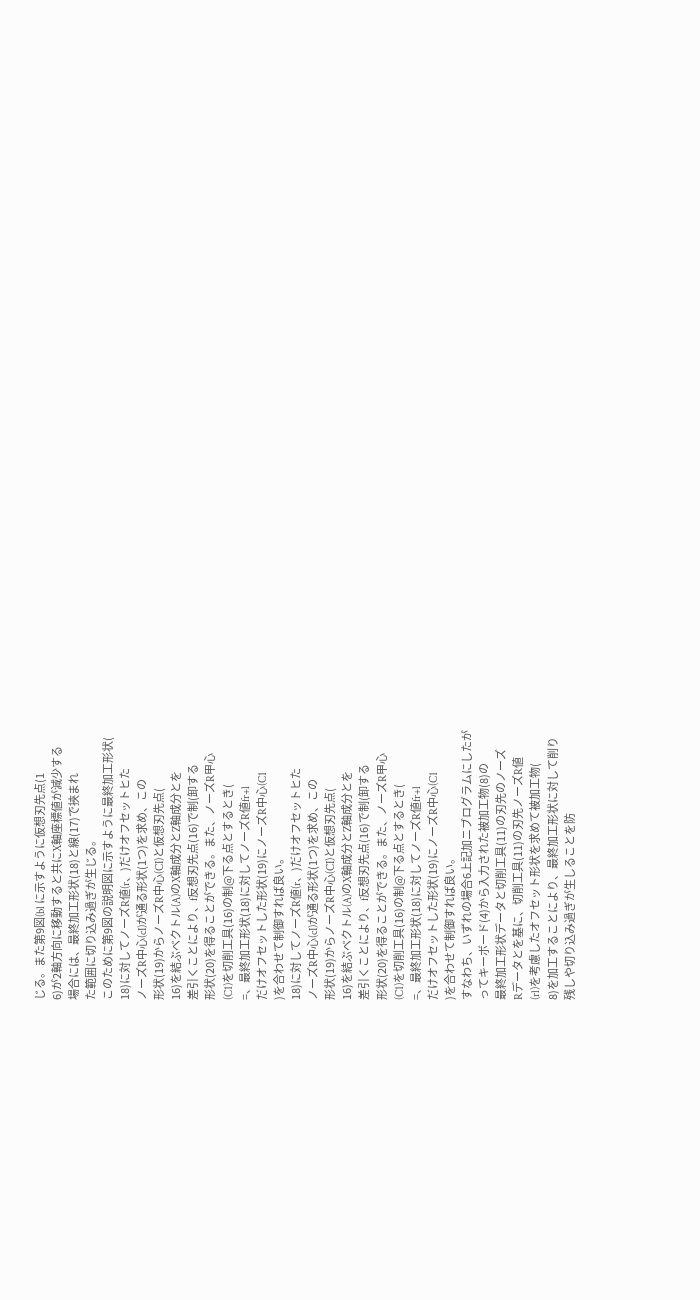じる。また第9図(bl に示すように仮想刃先点(1
6)が2軸方向に移動すると共にX軸座標値が減少する
場合には、最終加工形状(18)と線(17)で挾まれ
た範囲に切り込み過ぎが生じる。
このために第9図の説明図に示すように最終加工形状(
18)に対してノーズR値(r、)だけオフセットヒた
ノーズR中心(cI)が通る形状(1つ)を求め、この
形状(19)からノーズR中心(CI)と仮想刃先点(
16)を結ぶベクトル(A)のX軸成分とZ軸成分とを
差引くことにより、f反想刃先点(16)で制(卸する
形状(20)を得ることができる。また、ノーズR甲心
(C1)を切削工具(16)の制@下る点とするとき(
=、最終加工形状(18)に対してノーズR値fr+l
だけオフセットした形状(19)にノーズR中心(C1
)を合わせて制御すれば良い。
18)に対してノーズR値(r、)だけオフセットヒた
ノーズR中心(cI)が通る形状(1つ)を求め、この
形状(19)からノーズR中心(CI)と仮想刃先点(
16)を結ぶベクトル(A)のX軸成分とZ軸成分とを
差引くことにより、f反想刃先点(16)で制(卸する
形状(20)を得ることができる。また、ノーズR甲心
(C1)を切削工具(16)の制@下る点とするとき(
=、最終加工形状(18)に対してノーズR値fr+l
だけオフセットした形状(19)にノーズR中心(C1
)を合わせて制御すれば良い。
すなわち、いずれの場合6上記加ニブログラムにしたが
ってキーボード(4)から入力された被加工物(8)の
最終加工形状データと切削工具(11)の刃先のノーズ
Rデータとを基に、切削工具(11)の刃先ノーズR値
(rl)を考慮したオフセット形状を求めて被加工物(
8)を加工することにより、最終加工形状に対して削り
残しや切り込み過ぎが生しることを防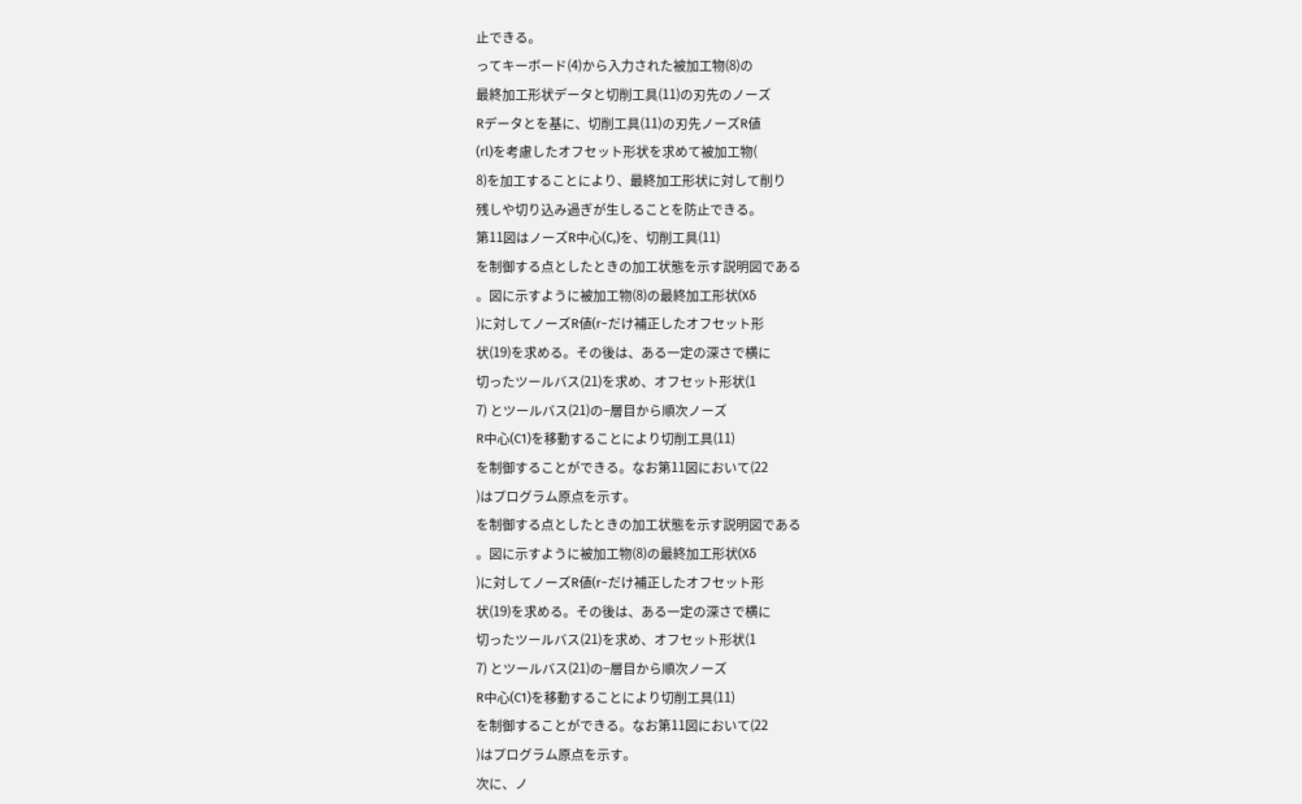止できる。
ってキーボード(4)から入力された被加工物(8)の
最終加工形状データと切削工具(11)の刃先のノーズ
Rデータとを基に、切削工具(11)の刃先ノーズR値
(rl)を考慮したオフセット形状を求めて被加工物(
8)を加工することにより、最終加工形状に対して削り
残しや切り込み過ぎが生しることを防止できる。
第11図はノーズR中心(C,)を、切削工具(11)
を制御する点としたときの加工状態を示す説明図である
。図に示すように被加工物(8)の最終加工形状(Xδ
)に対してノーズR値(r−だけ補正したオフセット形
状(19)を求める。その後は、ある一定の深さで横に
切ったツールバス(21)を求め、オフセット形状(1
7) とツールバス(21)の−層目から順次ノーズ
R中心(C1)を移動することにより切削工具(11)
を制御することができる。なお第11図において(22
)はプログラム原点を示す。
を制御する点としたときの加工状態を示す説明図である
。図に示すように被加工物(8)の最終加工形状(Xδ
)に対してノーズR値(r−だけ補正したオフセット形
状(19)を求める。その後は、ある一定の深さで横に
切ったツールバス(21)を求め、オフセット形状(1
7) とツールバス(21)の−層目から順次ノーズ
R中心(C1)を移動することにより切削工具(11)
を制御することができる。なお第11図において(22
)はプログラム原点を示す。
次に、ノ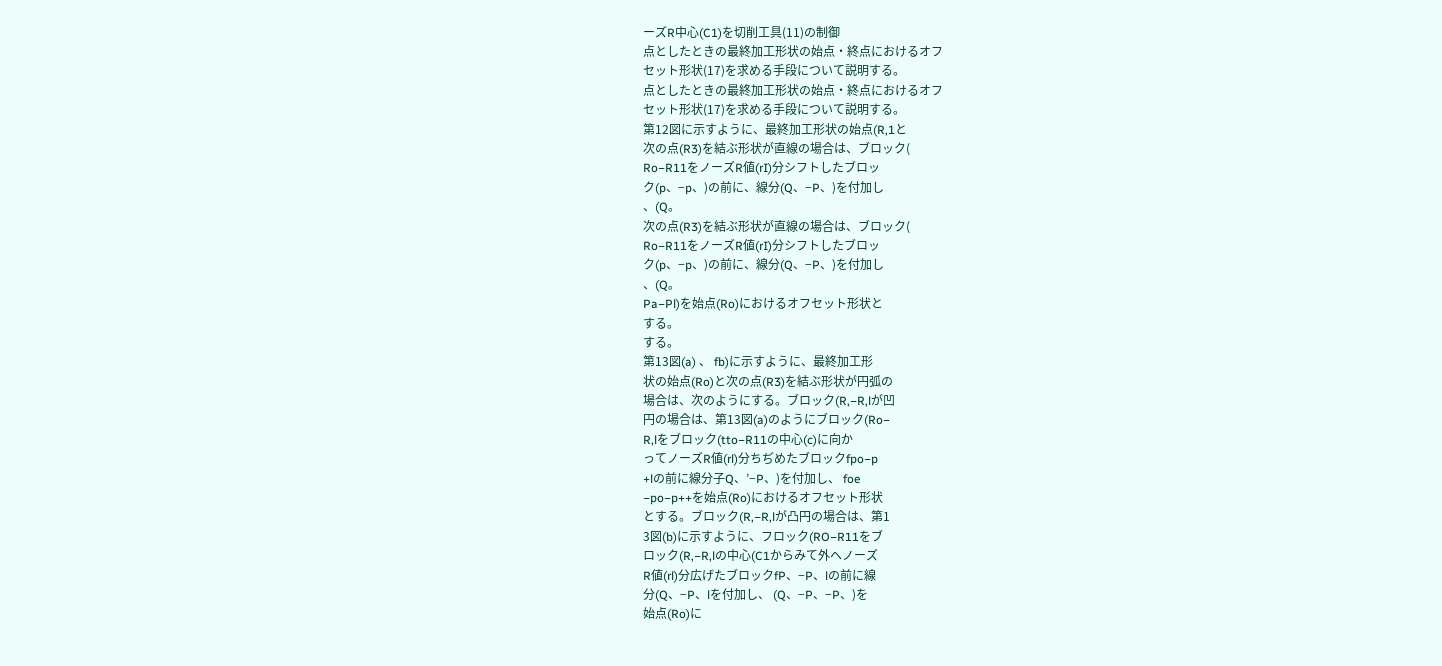ーズR中心(C1)を切削工具(11)の制御
点としたときの最終加工形状の始点・終点におけるオフ
セット形状(17)を求める手段について説明する。
点としたときの最終加工形状の始点・終点におけるオフ
セット形状(17)を求める手段について説明する。
第12図に示すように、最終加工形状の始点(R,1と
次の点(R3)を結ぶ形状が直線の場合は、ブロック(
Ro−R11をノーズR値(rI)分シフトしたブロッ
ク(p、−p、)の前に、線分(Q、−P、)を付加し
、(Q。
次の点(R3)を結ぶ形状が直線の場合は、ブロック(
Ro−R11をノーズR値(rI)分シフトしたブロッ
ク(p、−p、)の前に、線分(Q、−P、)を付加し
、(Q。
Pa−Pl)を始点(Ro)におけるオフセット形状と
する。
する。
第13図(a) 、 fb)に示すように、最終加工形
状の始点(Ro)と次の点(R3)を結ぶ形状が円弧の
場合は、次のようにする。ブロック(R,−R,lが凹
円の場合は、第13図(a)のようにブロック(Ro−
R,lをブロック(tto−R11の中心(c)に向か
ってノーズR値(rl)分ちぢめたブロックfpo−p
+lの前に線分子Q、’−P、)を付加し、 foe
−po−p++を始点(Ro)におけるオフセット形状
とする。ブロック(R,−R,lが凸円の場合は、第1
3図(b)に示すように、フロック(RO−R11をブ
ロック(R,−R,lの中心(C1からみて外ヘノーズ
R値(rl)分広げたブロックfP、−P、lの前に線
分(Q、−P、lを付加し、 (Q、−P、−P、)を
始点(Ro)に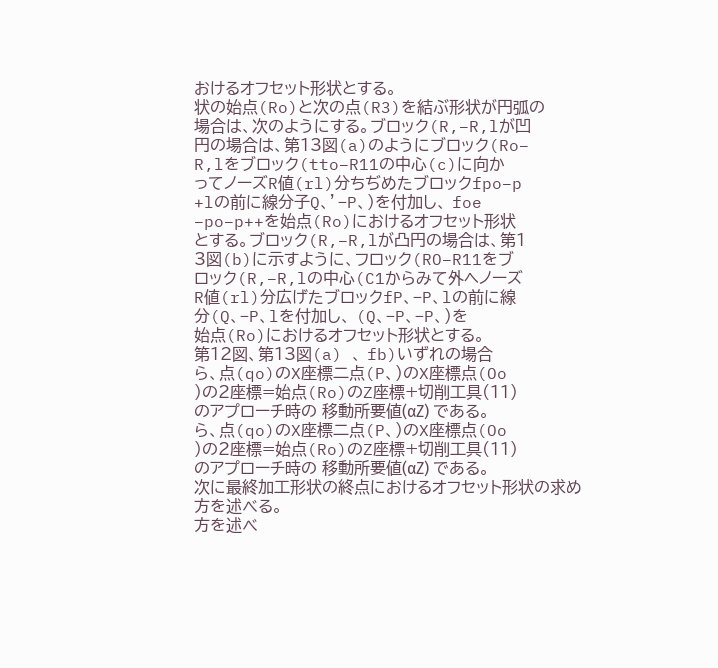おけるオフセット形状とする。
状の始点(Ro)と次の点(R3)を結ぶ形状が円弧の
場合は、次のようにする。ブロック(R,−R,lが凹
円の場合は、第13図(a)のようにブロック(Ro−
R,lをブロック(tto−R11の中心(c)に向か
ってノーズR値(rl)分ちぢめたブロックfpo−p
+lの前に線分子Q、’−P、)を付加し、 foe
−po−p++を始点(Ro)におけるオフセット形状
とする。ブロック(R,−R,lが凸円の場合は、第1
3図(b)に示すように、フロック(RO−R11をブ
ロック(R,−R,lの中心(C1からみて外ヘノーズ
R値(rl)分広げたブロックfP、−P、lの前に線
分(Q、−P、lを付加し、 (Q、−P、−P、)を
始点(Ro)におけるオフセット形状とする。
第12図、第13図(a) 、 fb)いずれの場合
ら、点(qo)のX座標二点(P、)のX座標点(Oo
)の2座標=始点(Ro)のZ座標+切削工具(11)
のアプローチ時の 移動所要値(αZ) である。
ら、点(qo)のX座標二点(P、)のX座標点(Oo
)の2座標=始点(Ro)のZ座標+切削工具(11)
のアプローチ時の 移動所要値(αZ) である。
次に最終加工形状の終点におけるオフセット形状の求め
方を述べる。
方を述べ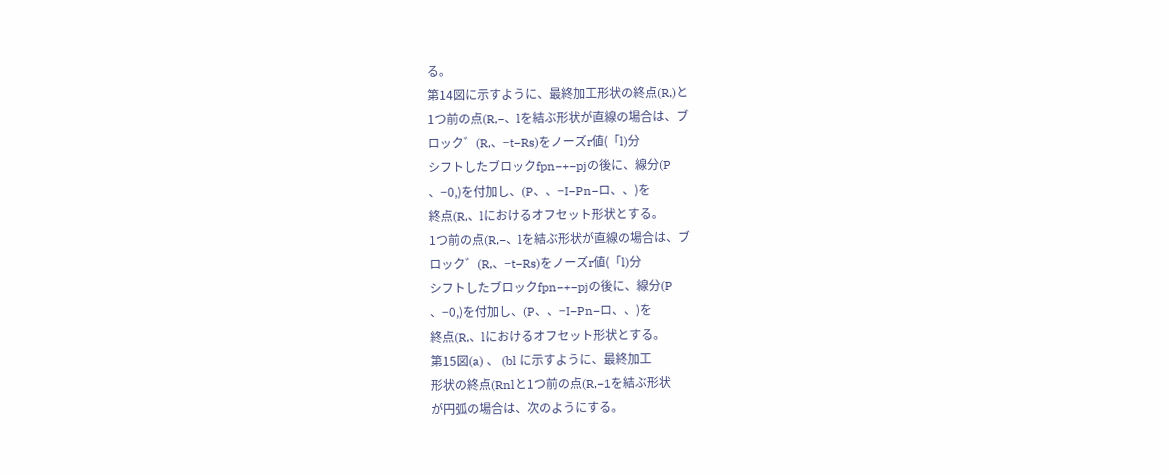る。
第14図に示すように、最終加工形状の終点(R,)と
1つ前の点(R,−、lを結ぶ形状が直線の場合は、ブ
ロック゛(R,、−t−Rs)をノーズr値(「l)分
シフトしたブロックfpn−+−pjの後に、線分(P
、−0,)を付加し、(P、、−I−Pn−ロ、、)を
終点(R,、lにおけるオフセット形状とする。
1つ前の点(R,−、lを結ぶ形状が直線の場合は、ブ
ロック゛(R,、−t−Rs)をノーズr値(「l)分
シフトしたブロックfpn−+−pjの後に、線分(P
、−0,)を付加し、(P、、−I−Pn−ロ、、)を
終点(R,、lにおけるオフセット形状とする。
第15図(a) 、 (bl に示すように、最終加工
形状の終点(Rnlと1つ前の点(R,−1を結ぶ形状
が円弧の場合は、次のようにする。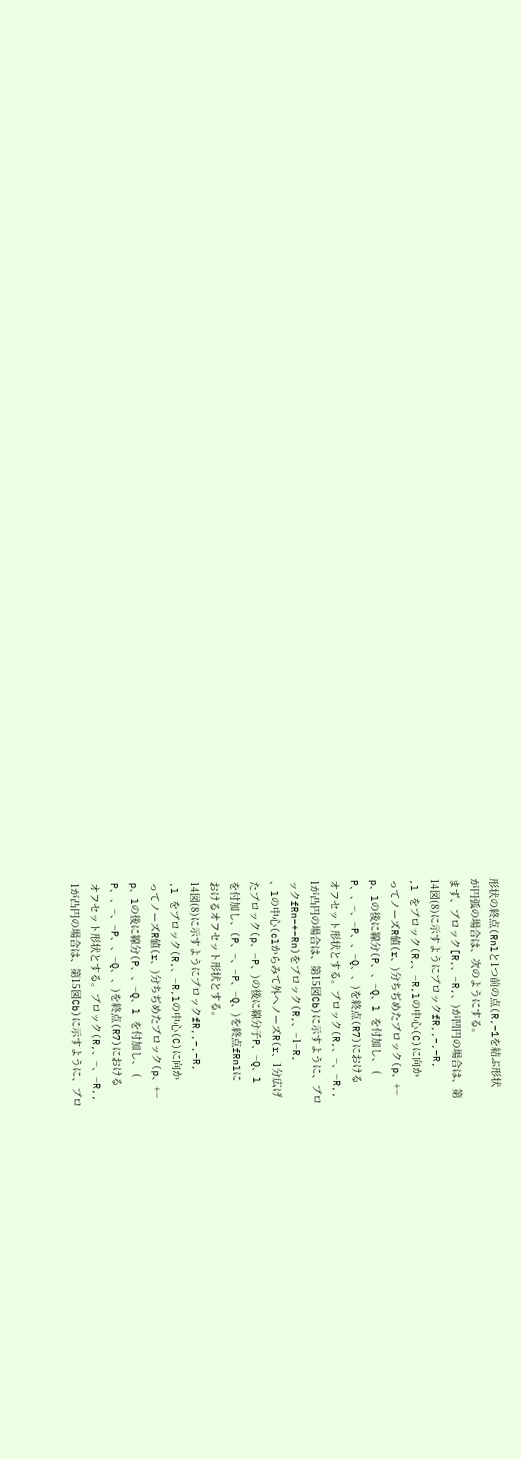形状の終点(Rnlと1つ前の点(R,−1を結ぶ形状
が円弧の場合は、次のようにする。
まず、ブロック[R,、−R,、)が凹円の場合は、第
14図(8)に示すようにブロックfR,,−,−R,
,l をブロック(R,、−R,lの中心(C)に向か
ってノーズR値(r、)分ちぢめたブロック(p、+−
p、lの後に線分(P、、−Q、l を付加し、 (
P、、−、−P、、−Q、、)を終点(R7)における
オフセット形状とする。ブロック(R,、−、−R,,
1が凸円の場合は、第15図Cb)に示すように、ブロ
ックfRn−+−Rn)をブロック(R,、−1−R,
、lの中心(clからみて外ヘノーズR(r、1分広げ
たブロック(p、−P、)の後に線分子P、−Q、l
を付加し、(P、−、−P、−Q、)を終点fRnlに
おけるオフセット形状とする。
14図(8)に示すようにブロックfR,,−,−R,
,l をブロック(R,、−R,lの中心(C)に向か
ってノーズR値(r、)分ちぢめたブロック(p、+−
p、lの後に線分(P、、−Q、l を付加し、 (
P、、−、−P、、−Q、、)を終点(R7)における
オフセット形状とする。ブロック(R,、−、−R,,
1が凸円の場合は、第15図Cb)に示すように、ブロ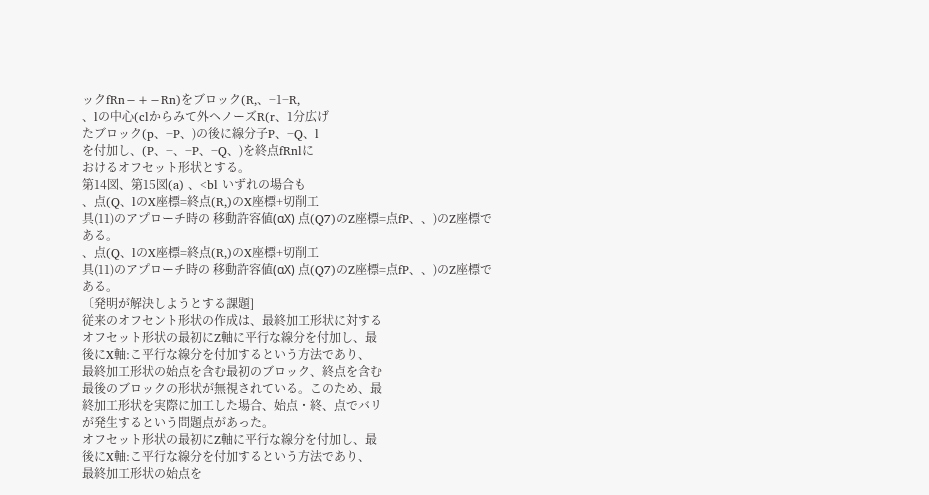ックfRn−+−Rn)をブロック(R,、−1−R,
、lの中心(clからみて外ヘノーズR(r、1分広げ
たブロック(p、−P、)の後に線分子P、−Q、l
を付加し、(P、−、−P、−Q、)を終点fRnlに
おけるオフセット形状とする。
第14図、第15図(a) 、<bl いずれの場合も
、点(Q、lのX座標=終点(R,)のX座標+切削工
具(11)のアプローチ時の 移動許容値(αX) 点(Q7)のZ座標=点fP、、)のZ座標である。
、点(Q、lのX座標=終点(R,)のX座標+切削工
具(11)のアプローチ時の 移動許容値(αX) 点(Q7)のZ座標=点fP、、)のZ座標である。
〔発明が解決しようとする課題]
従来のオフセント形状の作成は、最終加工形状に対する
オフセット形状の最初にZ軸に平行な線分を付加し、最
後にX軸:こ平行な線分を付加するという方法であり、
最終加工形状の始点を含む最初のブロック、終点を含む
最後のブロックの形状が無視されている。このため、最
終加工形状を実際に加工した場合、始点・終、点でバリ
が発生するという問題点があった。
オフセット形状の最初にZ軸に平行な線分を付加し、最
後にX軸:こ平行な線分を付加するという方法であり、
最終加工形状の始点を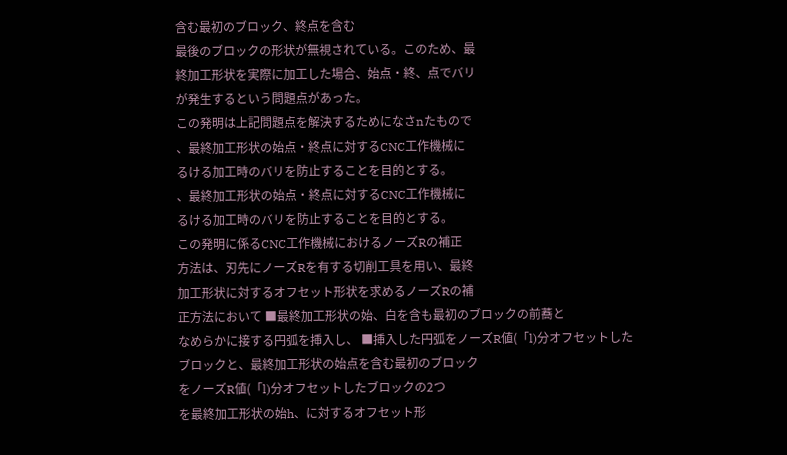含む最初のブロック、終点を含む
最後のブロックの形状が無視されている。このため、最
終加工形状を実際に加工した場合、始点・終、点でバリ
が発生するという問題点があった。
この発明は上記問題点を解決するためになさnたもので
、最終加工形状の始点・終点に対するCNC工作機械に
るける加工時のバリを防止することを目的とする。
、最終加工形状の始点・終点に対するCNC工作機械に
るける加工時のバリを防止することを目的とする。
この発明に係るCNC工作機械におけるノーズRの補正
方法は、刃先にノーズRを有する切削工具を用い、最終
加工形状に対するオフセット形状を求めるノーズRの補
正方法において ■最終加工形状の始、白を含も最初のブロックの前蕎と
なめらかに接する円弧を挿入し、 ■挿入した円弧をノーズR値(「l)分オフセットした
ブロックと、最終加工形状の始点を含む最初のブロック
をノーズR値(「l)分オフセットしたブロックの2つ
を最終加工形状の始h、に対するオフセット形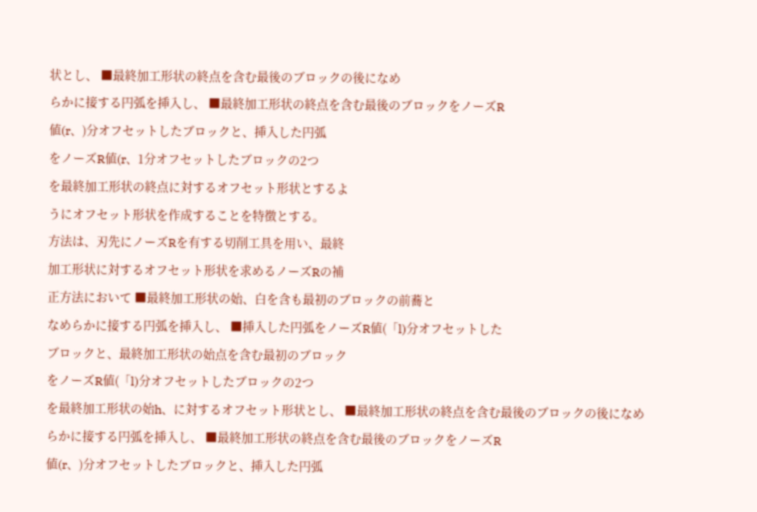状とし、 ■最終加工形状の終点を含む最後のブロックの後になめ
らかに接する円弧を挿入し、 ■最終加工形状の終点を含む最後のブロックをノーズR
値(r、)分オフセットしたブロックと、挿入した円弧
をノーズR値(r、1分オフセットしたブロックの2つ
を最終加工形状の終点に対するオフセット形状とするよ
うにオフセット形状を作成することを特徴とする。
方法は、刃先にノーズRを有する切削工具を用い、最終
加工形状に対するオフセット形状を求めるノーズRの補
正方法において ■最終加工形状の始、白を含も最初のブロックの前蕎と
なめらかに接する円弧を挿入し、 ■挿入した円弧をノーズR値(「l)分オフセットした
ブロックと、最終加工形状の始点を含む最初のブロック
をノーズR値(「l)分オフセットしたブロックの2つ
を最終加工形状の始h、に対するオフセット形状とし、 ■最終加工形状の終点を含む最後のブロックの後になめ
らかに接する円弧を挿入し、 ■最終加工形状の終点を含む最後のブロックをノーズR
値(r、)分オフセットしたブロックと、挿入した円弧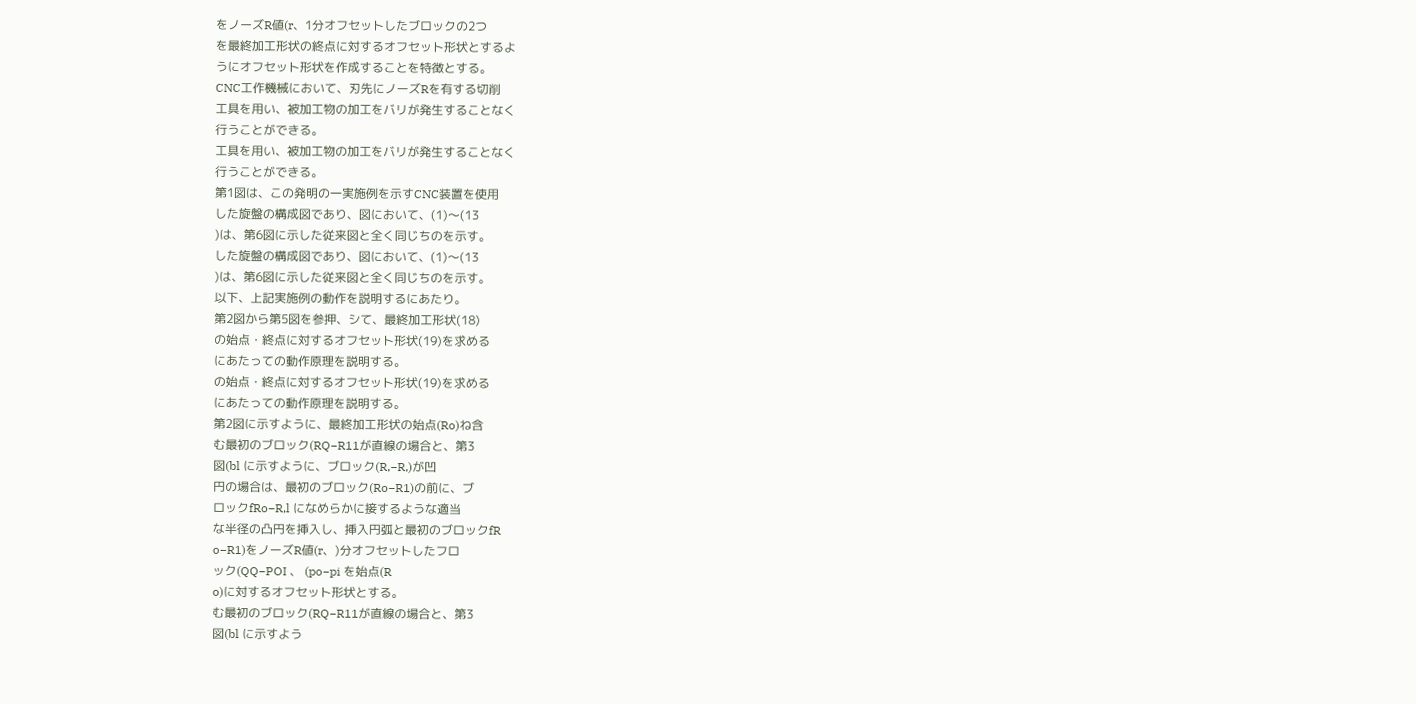をノーズR値(r、1分オフセットしたブロックの2つ
を最終加工形状の終点に対するオフセット形状とするよ
うにオフセット形状を作成することを特徴とする。
CNC工作機械において、刃先にノーズRを有する切削
工具を用い、被加工物の加工をバリが発生することなく
行うことができる。
工具を用い、被加工物の加工をバリが発生することなく
行うことができる。
第1図は、この発明の一実施例を示すCNC装置を使用
した旋盤の構成図であり、図において、(1)〜(13
)は、第6図に示した従来図と全く同じちのを示す。
した旋盤の構成図であり、図において、(1)〜(13
)は、第6図に示した従来図と全く同じちのを示す。
以下、上記実施例の動作を説明するにあたり。
第2図から第5図を参押、シて、最終加工形状(18)
の始点・終点に対するオフセット形状(19)を求める
にあたっての動作原理を説明する。
の始点・終点に対するオフセット形状(19)を求める
にあたっての動作原理を説明する。
第2図に示すように、最終加工形状の始点(Ro)ね含
む最初のブロック(RQ−R11が直線の場合と、第3
図(bl に示すように、ブロック(R,−R,)が凹
円の場合は、最初のブロック(Ro−R1)の前に、ブ
ロックfRo−R,l になめらかに接するような適当
な半径の凸円を挿入し、挿入円弧と最初のブロックfR
o−R1)をノーズR値(r、)分オフセットしたフロ
ック(QQ−POI 、 (po−pi を始点(R
o)に対するオフセット形状とする。
む最初のブロック(RQ−R11が直線の場合と、第3
図(bl に示すよう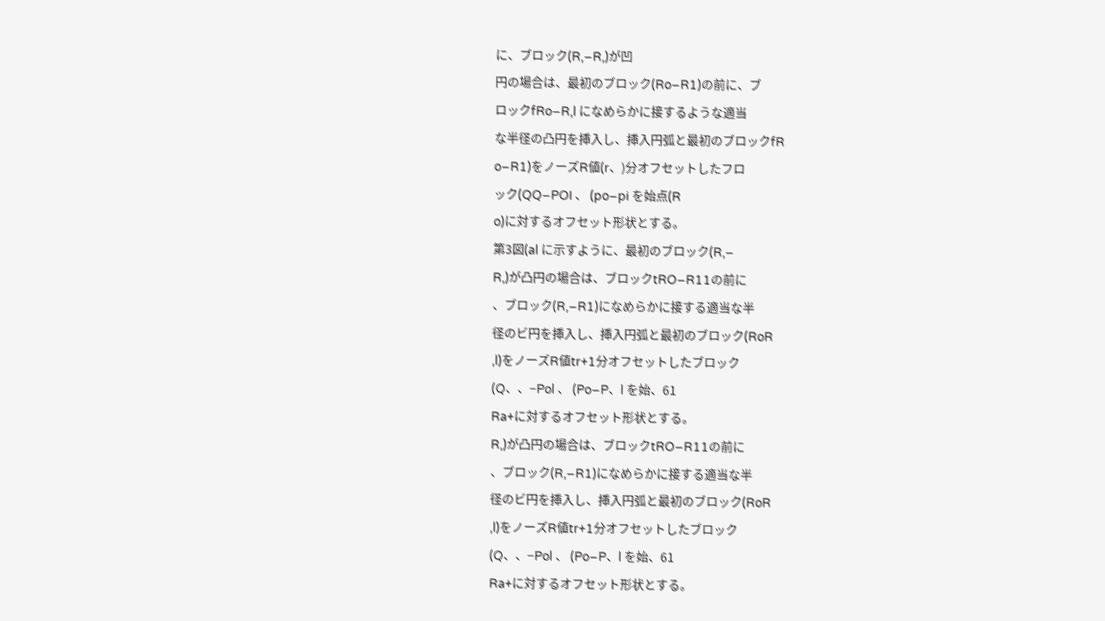に、ブロック(R,−R,)が凹
円の場合は、最初のブロック(Ro−R1)の前に、ブ
ロックfRo−R,l になめらかに接するような適当
な半径の凸円を挿入し、挿入円弧と最初のブロックfR
o−R1)をノーズR値(r、)分オフセットしたフロ
ック(QQ−POI 、 (po−pi を始点(R
o)に対するオフセット形状とする。
第3図(al に示すように、最初のブロック(R,−
R,)が凸円の場合は、ブロックtRO−R11の前に
、ブロック(R,−R1)になめらかに接する適当な半
径のビ円を挿入し、挿入円弧と最初のブロック(RoR
,l)をノーズR値tr+1分オフセットしたブロック
(Q、、−Pol 、 (Po−P、l を始、61
Ra+に対するオフセット形状とする。
R,)が凸円の場合は、ブロックtRO−R11の前に
、ブロック(R,−R1)になめらかに接する適当な半
径のビ円を挿入し、挿入円弧と最初のブロック(RoR
,l)をノーズR値tr+1分オフセットしたブロック
(Q、、−Pol 、 (Po−P、l を始、61
Ra+に対するオフセット形状とする。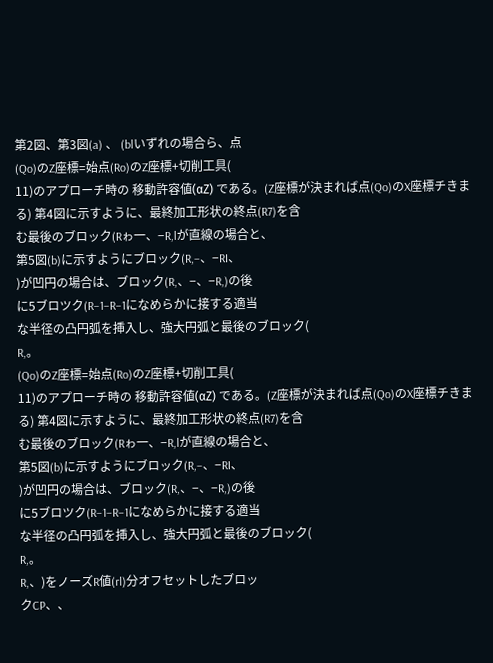第2図、第3図(a) 、 (blいずれの場合ら、点
(Qo)のZ座標=始点(Ro)のZ座標+切削工具(
11)のアプローチ時の 移動許容値(αZ) である。(Z座標が決まれば点(Qo)のX座標チきま
る) 第4図に示すように、最終加工形状の終点(R7)を含
む最後のブロック(Rゎ一、−R,lが直線の場合と、
第5図(b)に示すようにブロック(R,−、−RI、
)が凹円の場合は、ブロック(R,、−、−R,)の後
に5ブロツク(R−1−R−1になめらかに接する適当
な半径の凸円弧を挿入し、強大円弧と最後のブロック(
R,。
(Qo)のZ座標=始点(Ro)のZ座標+切削工具(
11)のアプローチ時の 移動許容値(αZ) である。(Z座標が決まれば点(Qo)のX座標チきま
る) 第4図に示すように、最終加工形状の終点(R7)を含
む最後のブロック(Rゎ一、−R,lが直線の場合と、
第5図(b)に示すようにブロック(R,−、−RI、
)が凹円の場合は、ブロック(R,、−、−R,)の後
に5ブロツク(R−1−R−1になめらかに接する適当
な半径の凸円弧を挿入し、強大円弧と最後のブロック(
R,。
R,、)をノーズR値(rl)分オフセットしたブロッ
クCP、、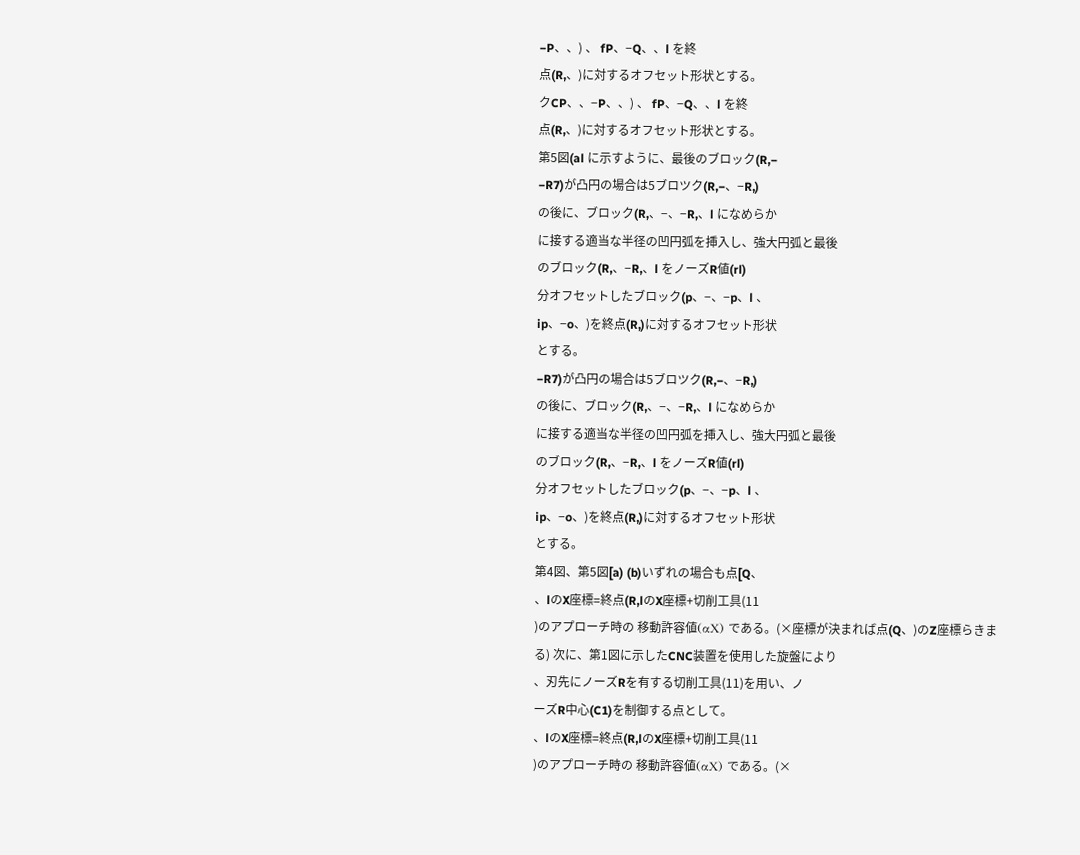−P、、) 、 fP、−Q、、l を終
点(R,、)に対するオフセット形状とする。
クCP、、−P、、) 、 fP、−Q、、l を終
点(R,、)に対するオフセット形状とする。
第5図(al に示すように、最後のブロック(R,−
−R7)が凸円の場合は5ブロツク(R,−、−R,)
の後に、ブロック(R,、−、−R,、l になめらか
に接する適当な半径の凹円弧を挿入し、強大円弧と最後
のブロック(R,、−R,、l をノーズR値(rl)
分オフセットしたブロック(p、−、−p、l 、
ip、−o、)を終点(R,)に対するオフセット形状
とする。
−R7)が凸円の場合は5ブロツク(R,−、−R,)
の後に、ブロック(R,、−、−R,、l になめらか
に接する適当な半径の凹円弧を挿入し、強大円弧と最後
のブロック(R,、−R,、l をノーズR値(rl)
分オフセットしたブロック(p、−、−p、l 、
ip、−o、)を終点(R,)に対するオフセット形状
とする。
第4図、第5図[a) (b)いずれの場合も点[Q、
、lのX座標=終点(R,lのX座標+切削工具(11
)のアプローチ時の 移動許容値(αX) である。(×座標が決まれば点(Q、)のZ座標らきま
る) 次に、第1図に示したCNC装置を使用した旋盤により
、刃先にノーズRを有する切削工具(11)を用い、ノ
ーズR中心(C1)を制御する点として。
、lのX座標=終点(R,lのX座標+切削工具(11
)のアプローチ時の 移動許容値(αX) である。(×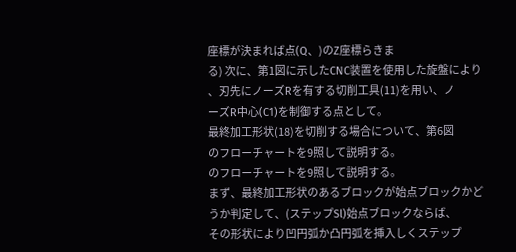座標が決まれば点(Q、)のZ座標らきま
る) 次に、第1図に示したCNC装置を使用した旋盤により
、刃先にノーズRを有する切削工具(11)を用い、ノ
ーズR中心(C1)を制御する点として。
最終加工形状(18)を切削する場合について、第6図
のフローチャートを9照して説明する。
のフローチャートを9照して説明する。
まず、最終加工形状のあるブロックが始点ブロックかど
うか判定して、(ステップSl)始点ブロックならば、
その形状により凹円弧か凸円弧を挿入しくステップ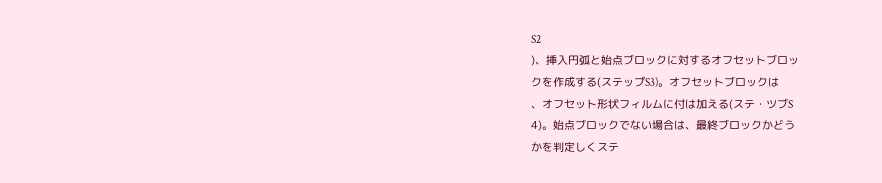S2
)、挿入円弧と始点ブロックに対するオフセットブロッ
クを作成する(ステップS3)。オフセットブロックは
、オフセット形状フィルムに付は加える(ステ・ツブS
4)。始点ブロックでない場合は、最終ブロックかどう
かを判定しくステ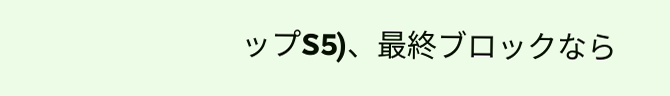ップS5)、最終ブロックなら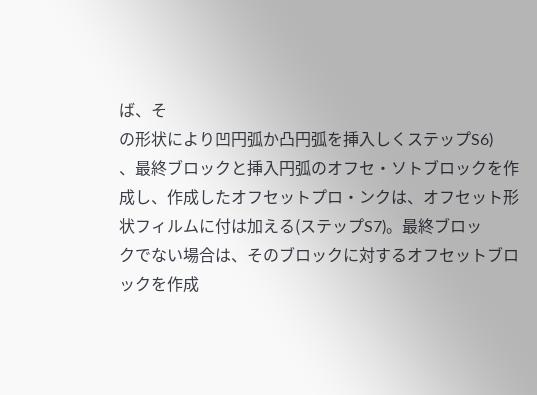ば、そ
の形状により凹円弧か凸円弧を挿入しくステップS6)
、最終ブロックと挿入円弧のオフセ・ソトブロックを作
成し、作成したオフセットプロ・ンクは、オフセット形
状フィルムに付は加える(ステップS7)。最終ブロッ
クでない場合は、そのブロックに対するオフセットブロ
ックを作成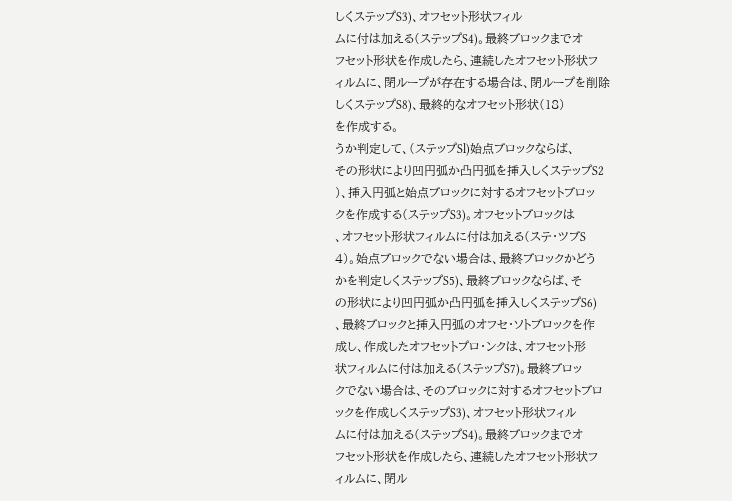しくステップS3)、オフセット形状フィル
ムに付は加える(ステップS4)。最終ブロックまでオ
フセット形状を作成したら、連続したオフセット形状フ
ィルムに、閉ループが存在する場合は、閉ループを削除
しくステップS8)、最終的なオフセット形状(18)
を作成する。
うか判定して、(ステップSl)始点ブロックならば、
その形状により凹円弧か凸円弧を挿入しくステップS2
)、挿入円弧と始点ブロックに対するオフセットブロッ
クを作成する(ステップS3)。オフセットブロックは
、オフセット形状フィルムに付は加える(ステ・ツブS
4)。始点ブロックでない場合は、最終ブロックかどう
かを判定しくステップS5)、最終ブロックならば、そ
の形状により凹円弧か凸円弧を挿入しくステップS6)
、最終ブロックと挿入円弧のオフセ・ソトブロックを作
成し、作成したオフセットプロ・ンクは、オフセット形
状フィルムに付は加える(ステップS7)。最終ブロッ
クでない場合は、そのブロックに対するオフセットブロ
ックを作成しくステップS3)、オフセット形状フィル
ムに付は加える(ステップS4)。最終ブロックまでオ
フセット形状を作成したら、連続したオフセット形状フ
ィルムに、閉ル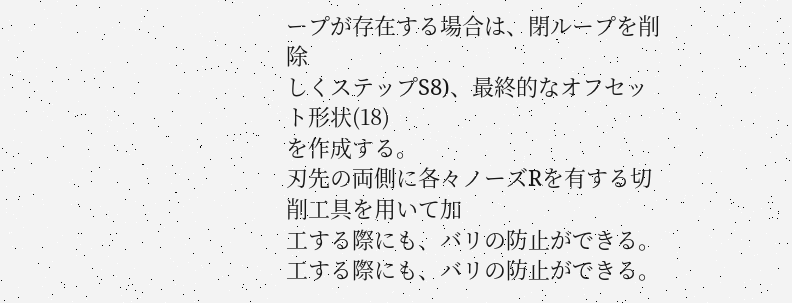ープが存在する場合は、閉ループを削除
しくステップS8)、最終的なオフセット形状(18)
を作成する。
刃先の両側に各々ノーズRを有する切削工具を用いて加
工する際にも、バリの防止ができる。
工する際にも、バリの防止ができる。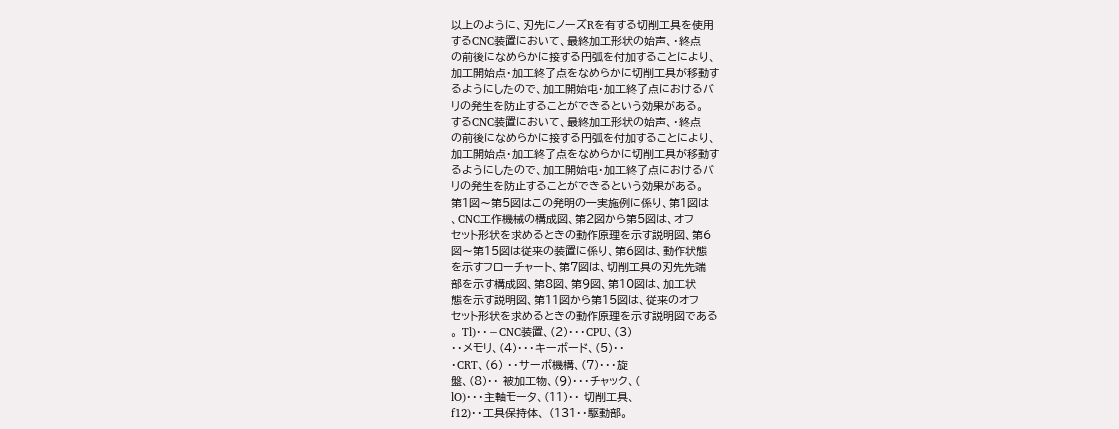以上のように、刃先にノーズRを有する切削工具を使用
するCNC装置において、最終加工形状の始声、・終点
の前後になめらかに接する円弧を付加することにより、
加工開始点・加工終了点をなめらかに切削工具が移動す
るようにしたので、加工開始屯・加工終了点におけるバ
リの発生を防止することができるという効果がある。
するCNC装置において、最終加工形状の始声、・終点
の前後になめらかに接する円弧を付加することにより、
加工開始点・加工終了点をなめらかに切削工具が移動す
るようにしたので、加工開始屯・加工終了点におけるバ
リの発生を防止することができるという効果がある。
第1図〜第5図はこの発明の一実施例に係り、第1図は
、CNC工作機械の構成図、第2図から第5図は、オフ
セット形状を求めるときの動作原理を示す説明図、第6
図〜第15図は従来の装置に係り、第6図は、動作状態
を示すフローチャート、第7図は、切削工具の刃先先端
部を示す構成図、第8図、第9図、第10図は、加工状
態を示す説明図、第11図から第15図は、従来のオフ
セット形状を求めるときの動作原理を示す説明図である
。 Tl)・・−CNC装置、(2)・・・CPU、(3)
・・メモリ、(4)・・・キーボード、(5)・・
・CRT、(6) ・・サーボ機構、(7)・・・旋
盤、(8)・・ 被加工物、(9)・・・チャック、(
lO)・・・主軸モータ、(11)・・ 切削工具、
f12)・・工具保持体、 (131・・駆動部。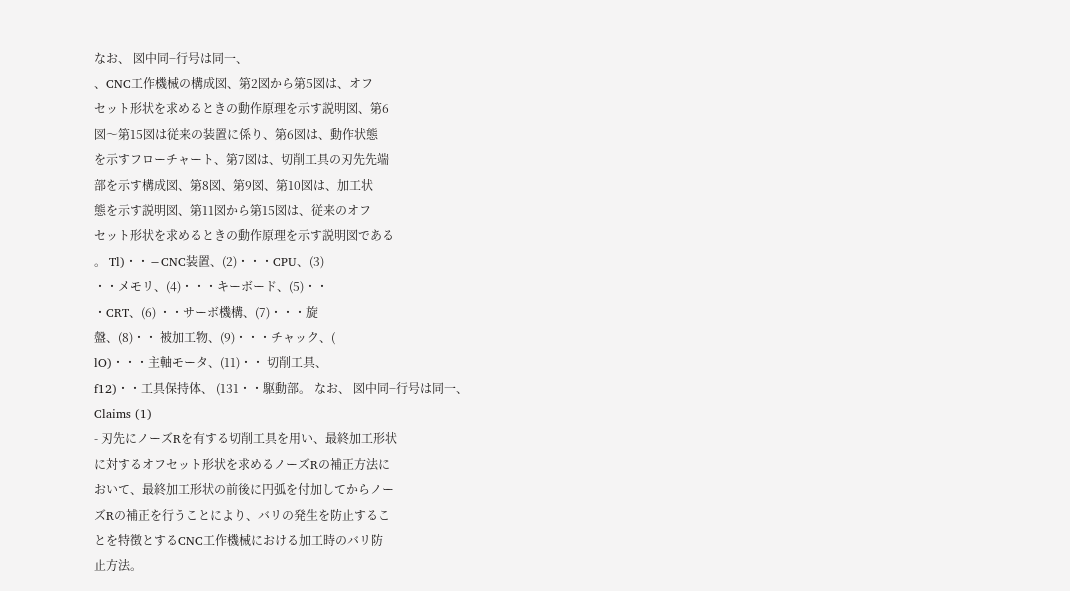なお、 図中同−行号は同一、
、CNC工作機械の構成図、第2図から第5図は、オフ
セット形状を求めるときの動作原理を示す説明図、第6
図〜第15図は従来の装置に係り、第6図は、動作状態
を示すフローチャート、第7図は、切削工具の刃先先端
部を示す構成図、第8図、第9図、第10図は、加工状
態を示す説明図、第11図から第15図は、従来のオフ
セット形状を求めるときの動作原理を示す説明図である
。 Tl)・・−CNC装置、(2)・・・CPU、(3)
・・メモリ、(4)・・・キーボード、(5)・・
・CRT、(6) ・・サーボ機構、(7)・・・旋
盤、(8)・・ 被加工物、(9)・・・チャック、(
lO)・・・主軸モータ、(11)・・ 切削工具、
f12)・・工具保持体、 (131・・駆動部。 なお、 図中同−行号は同一、
Claims (1)
- 刃先にノーズRを有する切削工具を用い、最終加工形状
に対するオフセット形状を求めるノーズRの補正方法に
おいて、最終加工形状の前後に円弧を付加してからノー
ズRの補正を行うことにより、バリの発生を防止するこ
とを特徴とするCNC工作機械における加工時のバリ防
止方法。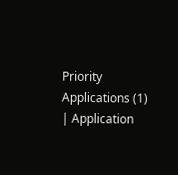Priority Applications (1)
| Application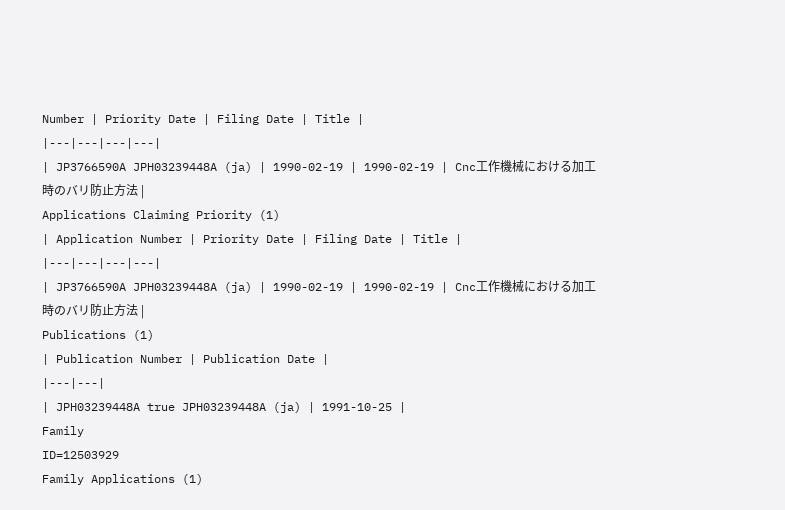Number | Priority Date | Filing Date | Title |
|---|---|---|---|
| JP3766590A JPH03239448A (ja) | 1990-02-19 | 1990-02-19 | Cnc工作機械における加工時のバリ防止方法 |
Applications Claiming Priority (1)
| Application Number | Priority Date | Filing Date | Title |
|---|---|---|---|
| JP3766590A JPH03239448A (ja) | 1990-02-19 | 1990-02-19 | Cnc工作機械における加工時のバリ防止方法 |
Publications (1)
| Publication Number | Publication Date |
|---|---|
| JPH03239448A true JPH03239448A (ja) | 1991-10-25 |
Family
ID=12503929
Family Applications (1)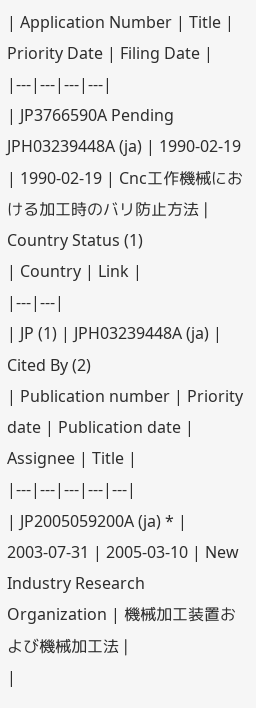| Application Number | Title | Priority Date | Filing Date |
|---|---|---|---|
| JP3766590A Pending JPH03239448A (ja) | 1990-02-19 | 1990-02-19 | Cnc工作機械における加工時のバリ防止方法 |
Country Status (1)
| Country | Link |
|---|---|
| JP (1) | JPH03239448A (ja) |
Cited By (2)
| Publication number | Priority date | Publication date | Assignee | Title |
|---|---|---|---|---|
| JP2005059200A (ja) * | 2003-07-31 | 2005-03-10 | New Industry Research Organization | 機械加工装置および機械加工法 |
|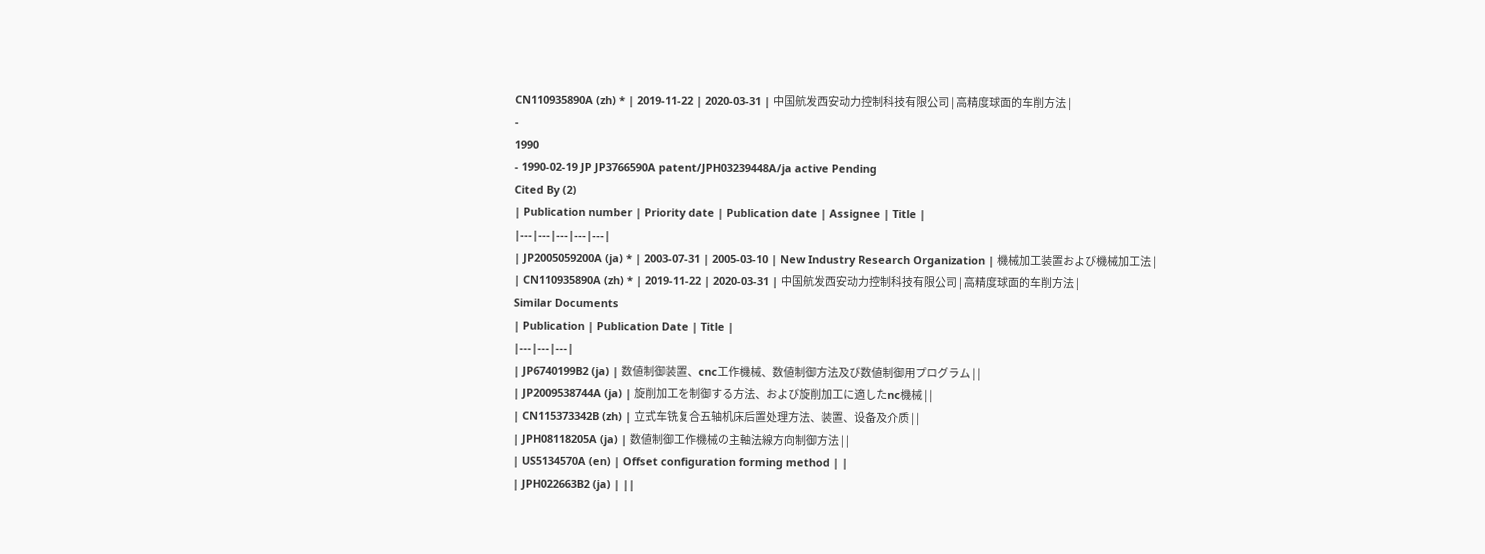CN110935890A (zh) * | 2019-11-22 | 2020-03-31 | 中国航发西安动力控制科技有限公司 | 高精度球面的车削方法 |
-
1990
- 1990-02-19 JP JP3766590A patent/JPH03239448A/ja active Pending
Cited By (2)
| Publication number | Priority date | Publication date | Assignee | Title |
|---|---|---|---|---|
| JP2005059200A (ja) * | 2003-07-31 | 2005-03-10 | New Industry Research Organization | 機械加工装置および機械加工法 |
| CN110935890A (zh) * | 2019-11-22 | 2020-03-31 | 中国航发西安动力控制科技有限公司 | 高精度球面的车削方法 |
Similar Documents
| Publication | Publication Date | Title |
|---|---|---|
| JP6740199B2 (ja) | 数値制御装置、cnc工作機械、数値制御方法及び数値制御用プログラム | |
| JP2009538744A (ja) | 旋削加工を制御する方法、および旋削加工に適したnc機械 | |
| CN115373342B (zh) | 立式车铣复合五轴机床后置处理方法、装置、设备及介质 | |
| JPH08118205A (ja) | 数値制御工作機械の主軸法線方向制御方法 | |
| US5134570A (en) | Offset configuration forming method | |
| JPH022663B2 (ja) | ||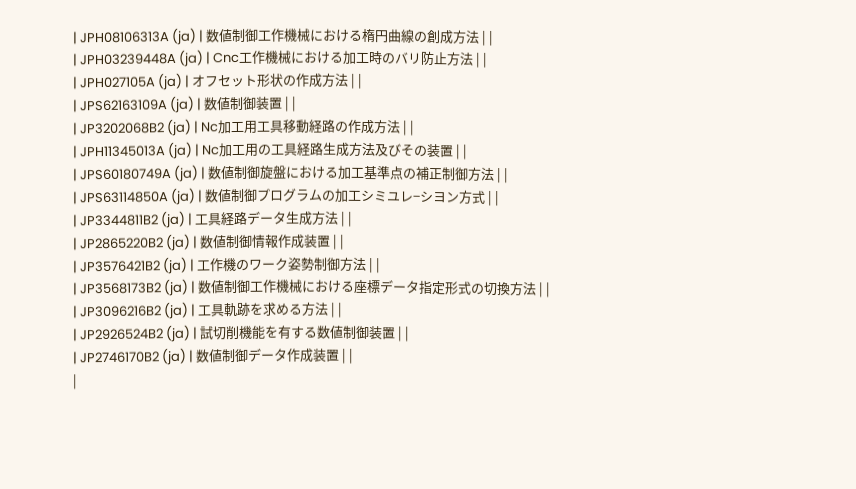| JPH08106313A (ja) | 数値制御工作機械における楕円曲線の創成方法 | |
| JPH03239448A (ja) | Cnc工作機械における加工時のバリ防止方法 | |
| JPH027105A (ja) | オフセット形状の作成方法 | |
| JPS62163109A (ja) | 数値制御装置 | |
| JP3202068B2 (ja) | Nc加工用工具移動経路の作成方法 | |
| JPH11345013A (ja) | Nc加工用の工具経路生成方法及びその装置 | |
| JPS60180749A (ja) | 数値制御旋盤における加工基準点の補正制御方法 | |
| JPS63114850A (ja) | 数値制御プログラムの加工シミユレ−シヨン方式 | |
| JP3344811B2 (ja) | 工具経路データ生成方法 | |
| JP2865220B2 (ja) | 数値制御情報作成装置 | |
| JP3576421B2 (ja) | 工作機のワーク姿勢制御方法 | |
| JP3568173B2 (ja) | 数値制御工作機械における座標データ指定形式の切換方法 | |
| JP3096216B2 (ja) | 工具軌跡を求める方法 | |
| JP2926524B2 (ja) | 試切削機能を有する数値制御装置 | |
| JP2746170B2 (ja) | 数値制御データ作成装置 | |
|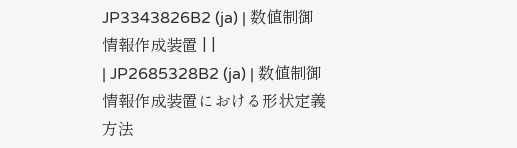JP3343826B2 (ja) | 数値制御情報作成装置 | |
| JP2685328B2 (ja) | 数値制御情報作成装置における形状定義方法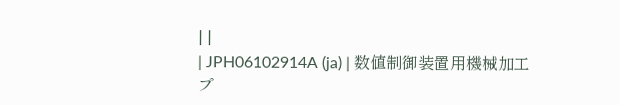| |
| JPH06102914A (ja) | 数値制御装置用機械加工プ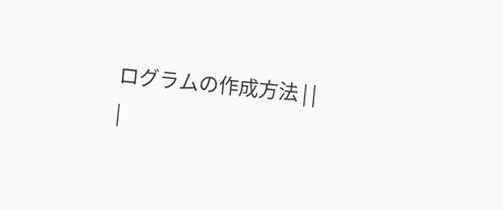ログラムの作成方法 | |
|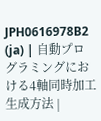JPH0616978B2 (ja) | 自動プログラミングにおける4軸同時加工生成方法 |